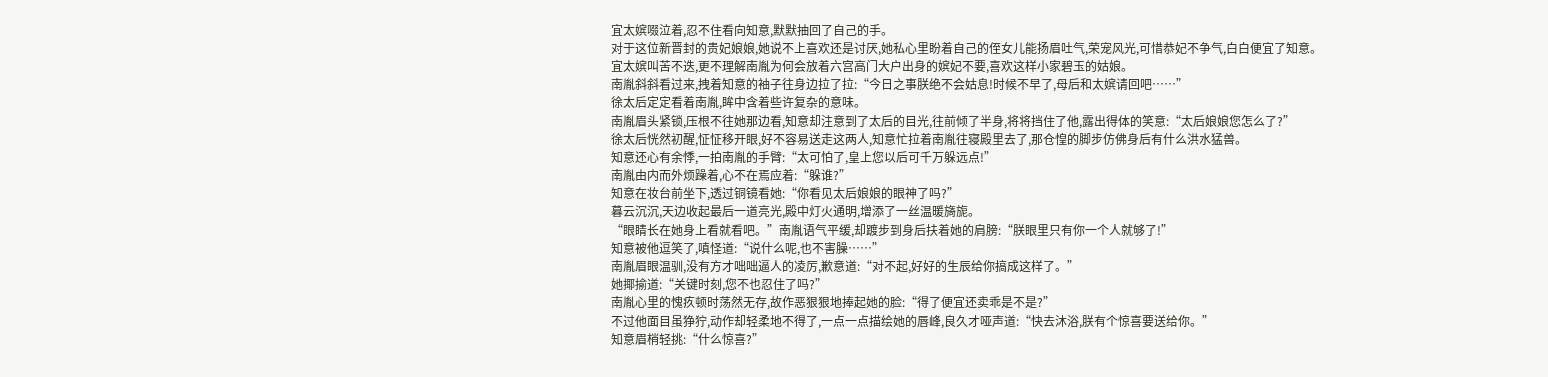宜太嫔啜泣着,忍不住看向知意,默默抽回了自己的手。
对于这位新晋封的贵妃娘娘,她说不上喜欢还是讨厌,她私心里盼着自己的侄女儿能扬眉吐气,荣宠风光,可惜恭妃不争气,白白便宜了知意。
宜太嫔叫苦不迭,更不理解南胤为何会放着六宫高门大户出身的嫔妃不要,喜欢这样小家碧玉的姑娘。
南胤斜斜看过来,拽着知意的袖子往身边拉了拉:“今日之事朕绝不会姑息!时候不早了,母后和太嫔请回吧……”
徐太后定定看着南胤,眸中含着些许复杂的意味。
南胤眉头紧锁,压根不往她那边看,知意却注意到了太后的目光,往前倾了半身,将将挡住了他,露出得体的笑意:“太后娘娘您怎么了?”
徐太后恍然初醒,怔怔移开眼,好不容易送走这两人,知意忙拉着南胤往寝殿里去了,那仓惶的脚步仿佛身后有什么洪水猛兽。
知意还心有余悸,一拍南胤的手臂:“太可怕了,皇上您以后可千万躲远点!”
南胤由内而外烦躁着,心不在焉应着:“躲谁?”
知意在妆台前坐下,透过铜镜看她:“你看见太后娘娘的眼神了吗?”
暮云沉沉,天边收起最后一道亮光,殿中灯火通明,增添了一丝温暖旖旎。
“眼睛长在她身上看就看吧。”南胤语气平缓,却踱步到身后扶着她的肩膀:“朕眼里只有你一个人就够了!”
知意被他逗笑了,嗔怪道:“说什么呢,也不害臊……”
南胤眉眼温驯,没有方才咄咄逼人的凌厉,歉意道:“对不起,好好的生辰给你搞成这样了。”
她揶揄道:“关键时刻,您不也忍住了吗?”
南胤心里的愧疚顿时荡然无存,故作恶狠狠地捧起她的脸:“得了便宜还卖乖是不是?”
不过他面目虽狰狞,动作却轻柔地不得了,一点一点描绘她的唇峰,良久才哑声道:“快去沐浴,朕有个惊喜要送给你。”
知意眉梢轻挑:“什么惊喜?”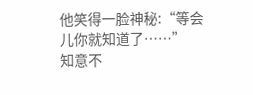他笑得一脸神秘:“等会儿你就知道了……”
知意不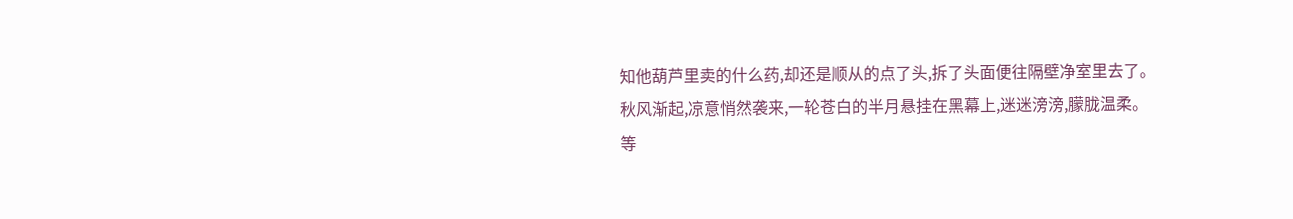知他葫芦里卖的什么药,却还是顺从的点了头,拆了头面便往隔壁净室里去了。
秋风渐起,凉意悄然袭来,一轮苍白的半月悬挂在黑幕上,迷迷滂滂,朦胧温柔。
等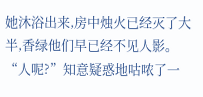她沐浴出来,房中烛火已经灭了大半,香绿他们早已经不见人影。
“人呢?”知意疑惑地咕哝了一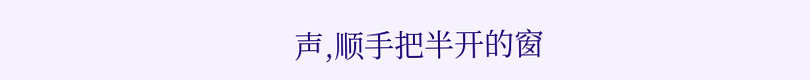声,顺手把半开的窗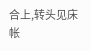合上,转头见床帐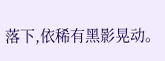落下,依稀有黑影晃动。